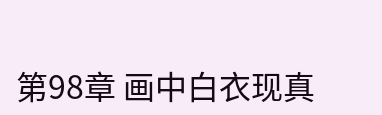第98章 画中白衣现真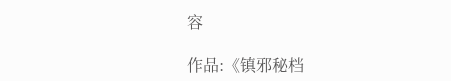容

作品:《镇邪秘档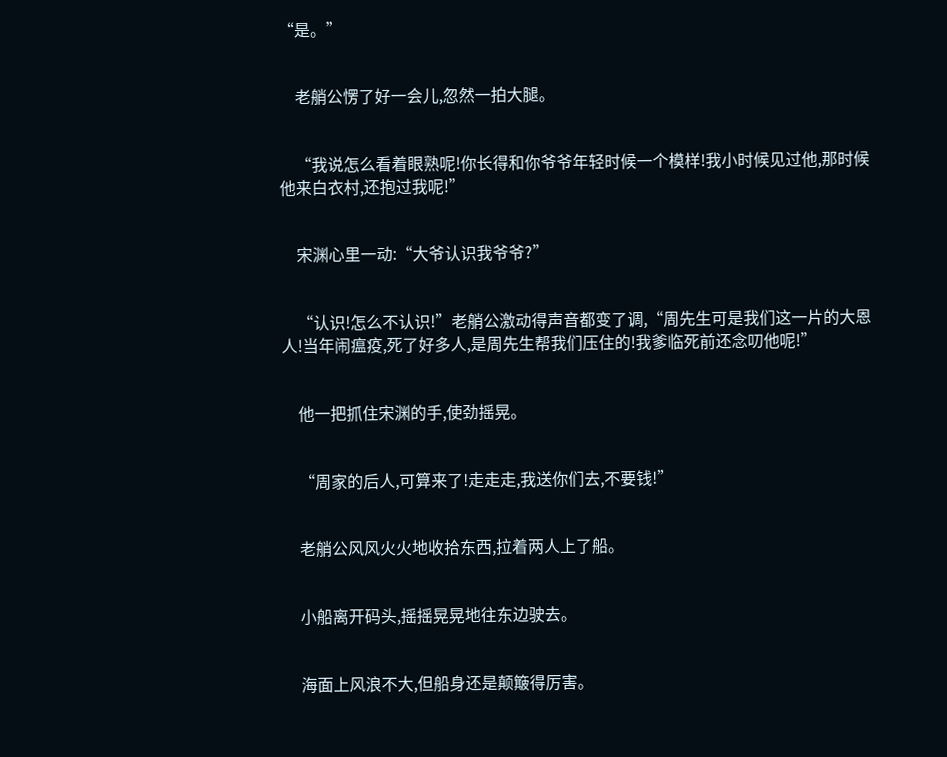“是。”


    老艄公愣了好一会儿,忽然一拍大腿。


    “我说怎么看着眼熟呢!你长得和你爷爷年轻时候一个模样!我小时候见过他,那时候他来白衣村,还抱过我呢!”


    宋渊心里一动:“大爷认识我爷爷?”


    “认识!怎么不认识!”老艄公激动得声音都变了调,“周先生可是我们这一片的大恩人!当年闹瘟疫,死了好多人,是周先生帮我们压住的!我爹临死前还念叨他呢!”


    他一把抓住宋渊的手,使劲摇晃。


    “周家的后人,可算来了!走走走,我送你们去,不要钱!”


    老艄公风风火火地收拾东西,拉着两人上了船。


    小船离开码头,摇摇晃晃地往东边驶去。


    海面上风浪不大,但船身还是颠簸得厉害。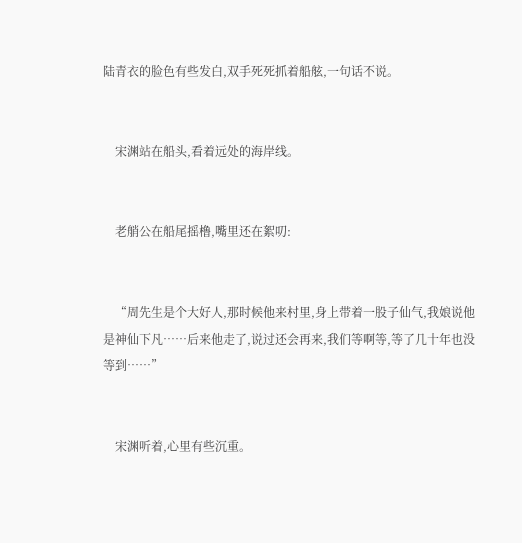陆青衣的脸色有些发白,双手死死抓着船舷,一句话不说。


    宋渊站在船头,看着远处的海岸线。


    老艄公在船尾摇橹,嘴里还在絮叨:


    “周先生是个大好人,那时候他来村里,身上带着一股子仙气,我娘说他是神仙下凡……后来他走了,说过还会再来,我们等啊等,等了几十年也没等到……”


    宋渊听着,心里有些沉重。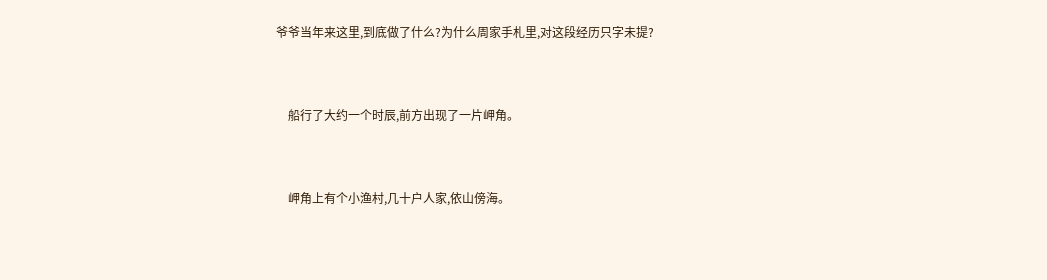爷爷当年来这里,到底做了什么?为什么周家手札里,对这段经历只字未提?


    船行了大约一个时辰,前方出现了一片岬角。


    岬角上有个小渔村,几十户人家,依山傍海。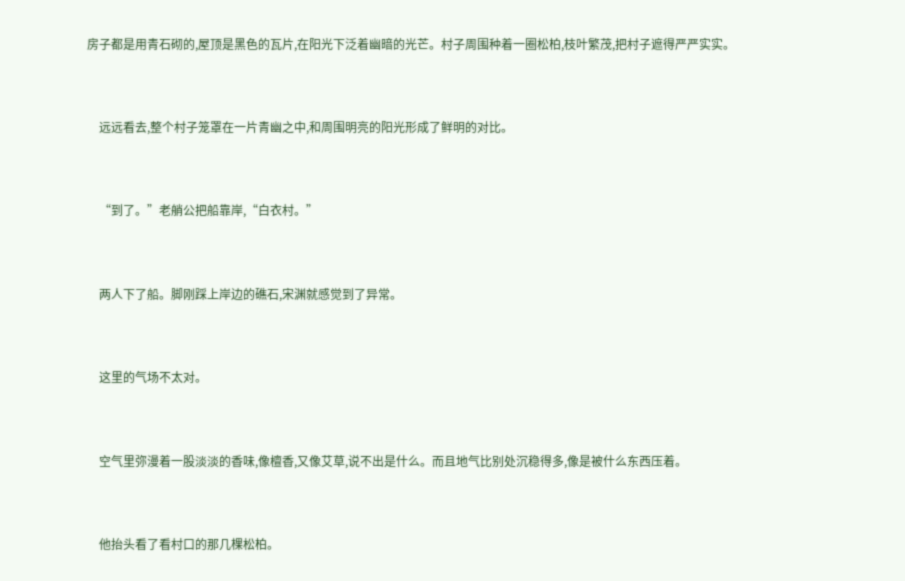房子都是用青石砌的,屋顶是黑色的瓦片,在阳光下泛着幽暗的光芒。村子周围种着一圈松柏,枝叶繁茂,把村子遮得严严实实。


    远远看去,整个村子笼罩在一片青幽之中,和周围明亮的阳光形成了鲜明的对比。


    “到了。”老艄公把船靠岸,“白衣村。”


    两人下了船。脚刚踩上岸边的礁石,宋渊就感觉到了异常。


    这里的气场不太对。


    空气里弥漫着一股淡淡的香味,像檀香,又像艾草,说不出是什么。而且地气比别处沉稳得多,像是被什么东西压着。


    他抬头看了看村口的那几棵松柏。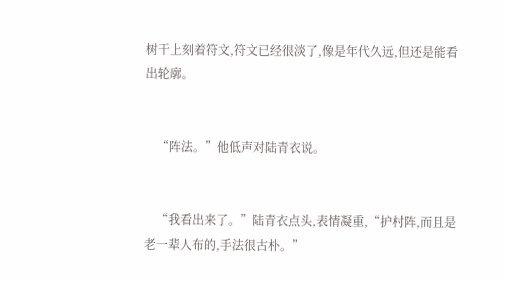树干上刻着符文,符文已经很淡了,像是年代久远,但还是能看出轮廓。


    “阵法。”他低声对陆青衣说。


    “我看出来了。”陆青衣点头,表情凝重,“护村阵,而且是老一辈人布的,手法很古朴。”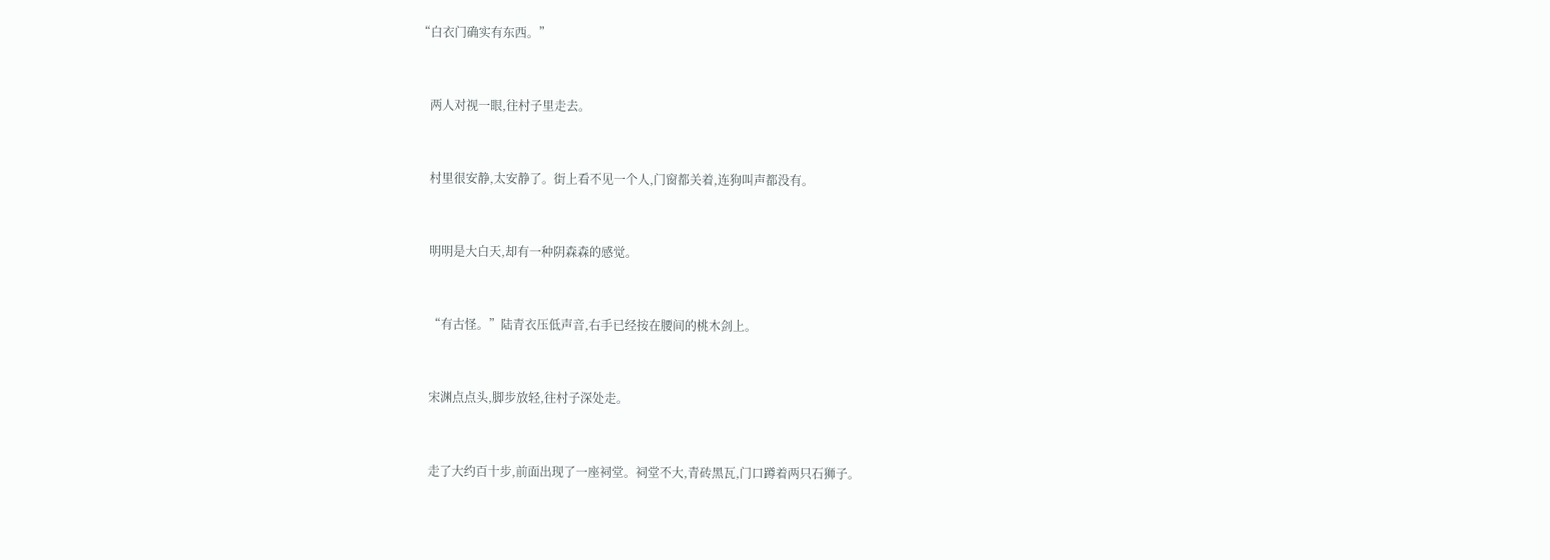“白衣门确实有东西。”


    两人对视一眼,往村子里走去。


    村里很安静,太安静了。街上看不见一个人,门窗都关着,连狗叫声都没有。


    明明是大白天,却有一种阴森森的感觉。


    “有古怪。”陆青衣压低声音,右手已经按在腰间的桃木剑上。


    宋渊点点头,脚步放轻,往村子深处走。


    走了大约百十步,前面出现了一座祠堂。祠堂不大,青砖黑瓦,门口蹲着两只石狮子。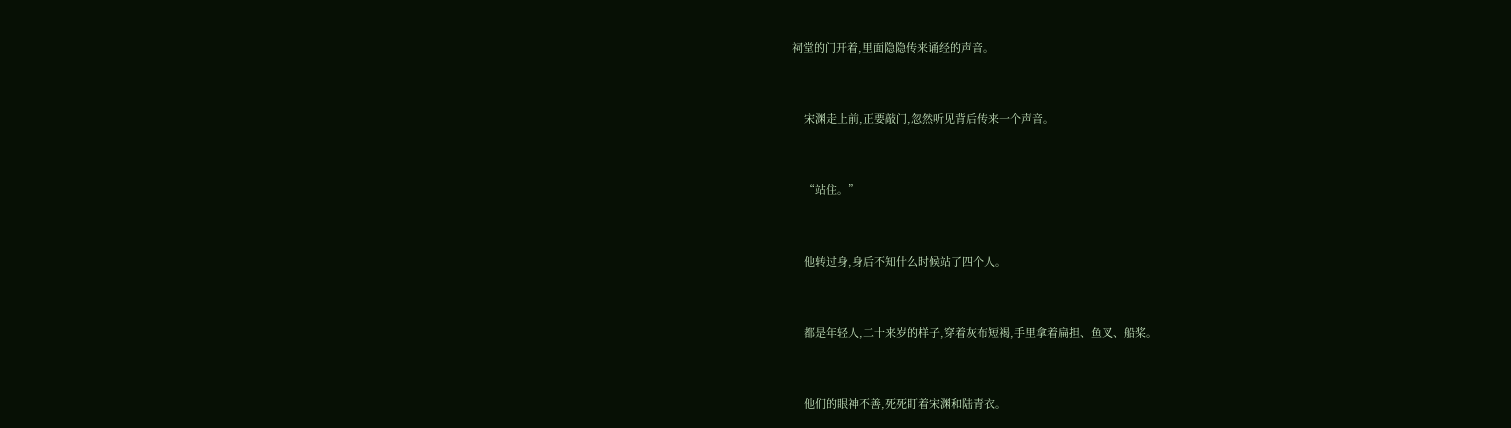祠堂的门开着,里面隐隐传来诵经的声音。


    宋渊走上前,正要敲门,忽然听见背后传来一个声音。


    “站住。”


    他转过身,身后不知什么时候站了四个人。


    都是年轻人,二十来岁的样子,穿着灰布短褐,手里拿着扁担、鱼叉、船桨。


    他们的眼神不善,死死盯着宋渊和陆青衣。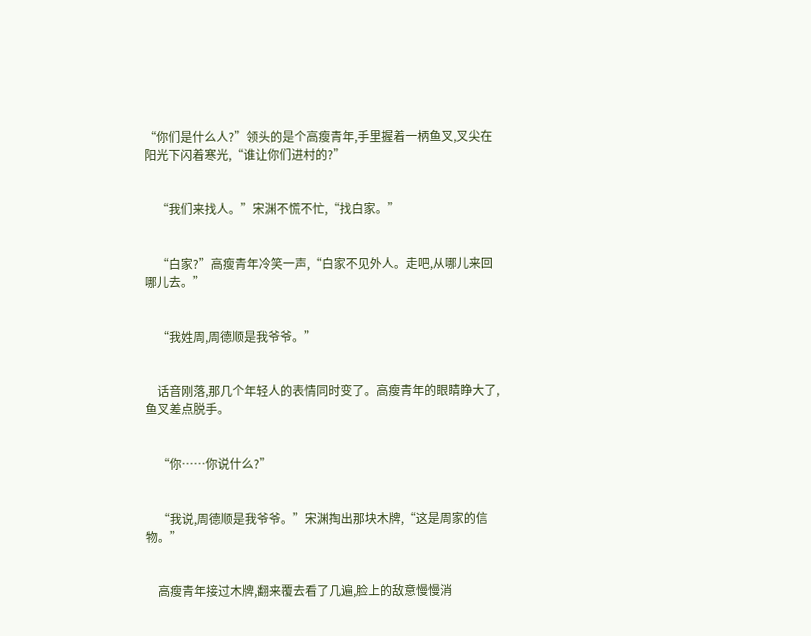“你们是什么人?”领头的是个高瘦青年,手里握着一柄鱼叉,叉尖在阳光下闪着寒光,“谁让你们进村的?”


    “我们来找人。”宋渊不慌不忙,“找白家。”


    “白家?”高瘦青年冷笑一声,“白家不见外人。走吧,从哪儿来回哪儿去。”


    “我姓周,周德顺是我爷爷。”


    话音刚落,那几个年轻人的表情同时变了。高瘦青年的眼睛睁大了,鱼叉差点脱手。


    “你……你说什么?”


    “我说,周德顺是我爷爷。”宋渊掏出那块木牌,“这是周家的信物。”


    高瘦青年接过木牌,翻来覆去看了几遍,脸上的敌意慢慢消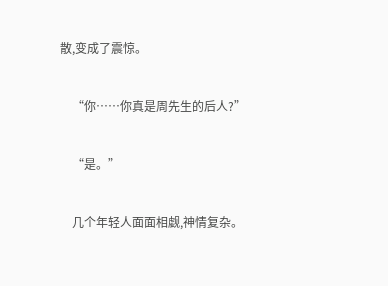散,变成了震惊。


    “你……你真是周先生的后人?”


    “是。”


    几个年轻人面面相觑,神情复杂。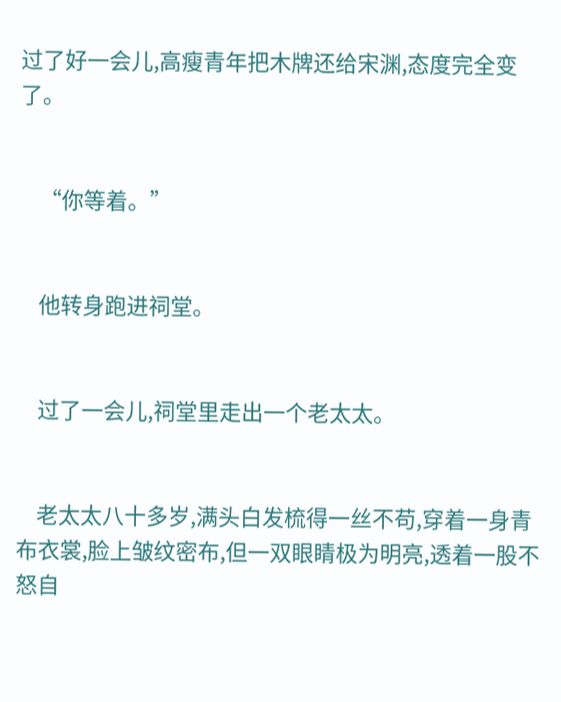过了好一会儿,高瘦青年把木牌还给宋渊,态度完全变了。


    “你等着。”


    他转身跑进祠堂。


    过了一会儿,祠堂里走出一个老太太。


    老太太八十多岁,满头白发梳得一丝不苟,穿着一身青布衣裳,脸上皱纹密布,但一双眼睛极为明亮,透着一股不怒自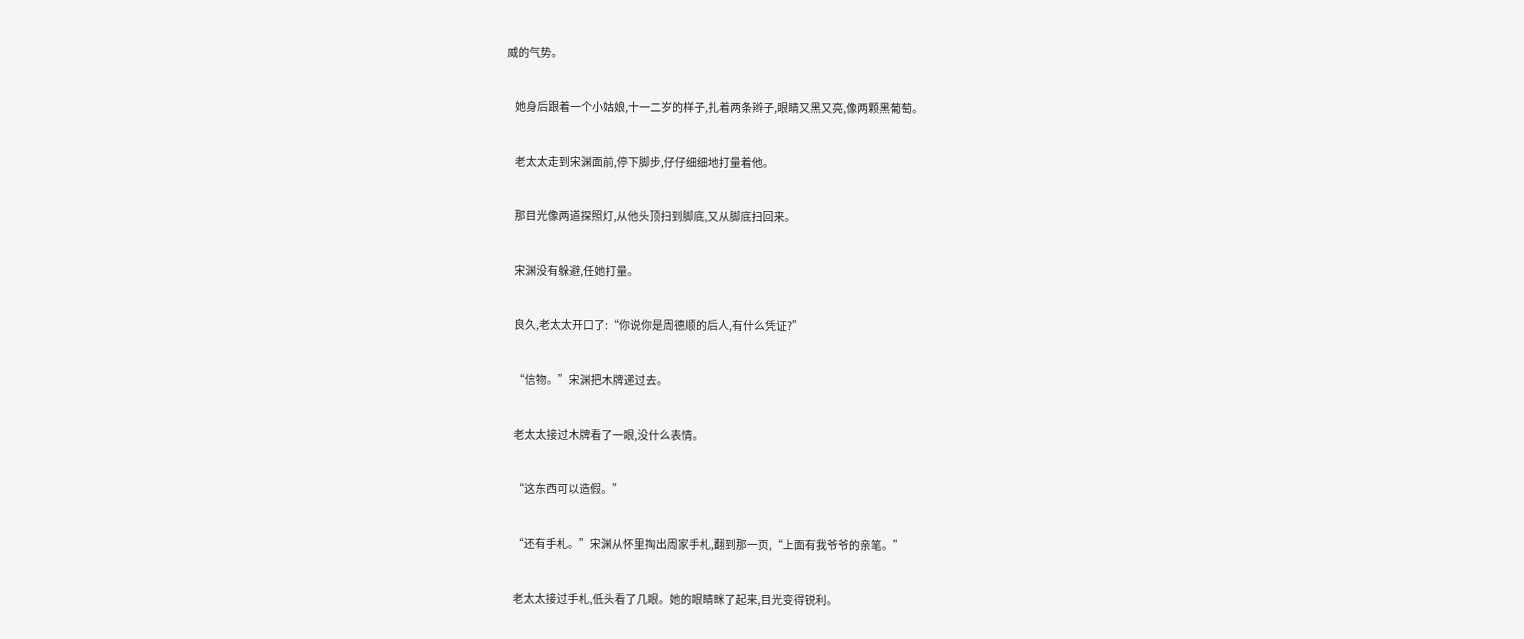威的气势。


    她身后跟着一个小姑娘,十一二岁的样子,扎着两条辫子,眼睛又黑又亮,像两颗黑葡萄。


    老太太走到宋渊面前,停下脚步,仔仔细细地打量着他。


    那目光像两道探照灯,从他头顶扫到脚底,又从脚底扫回来。


    宋渊没有躲避,任她打量。


    良久,老太太开口了:“你说你是周德顺的后人,有什么凭证?”


    “信物。”宋渊把木牌递过去。


    老太太接过木牌看了一眼,没什么表情。


    “这东西可以造假。”


    “还有手札。”宋渊从怀里掏出周家手札,翻到那一页,“上面有我爷爷的亲笔。”


    老太太接过手札,低头看了几眼。她的眼睛眯了起来,目光变得锐利。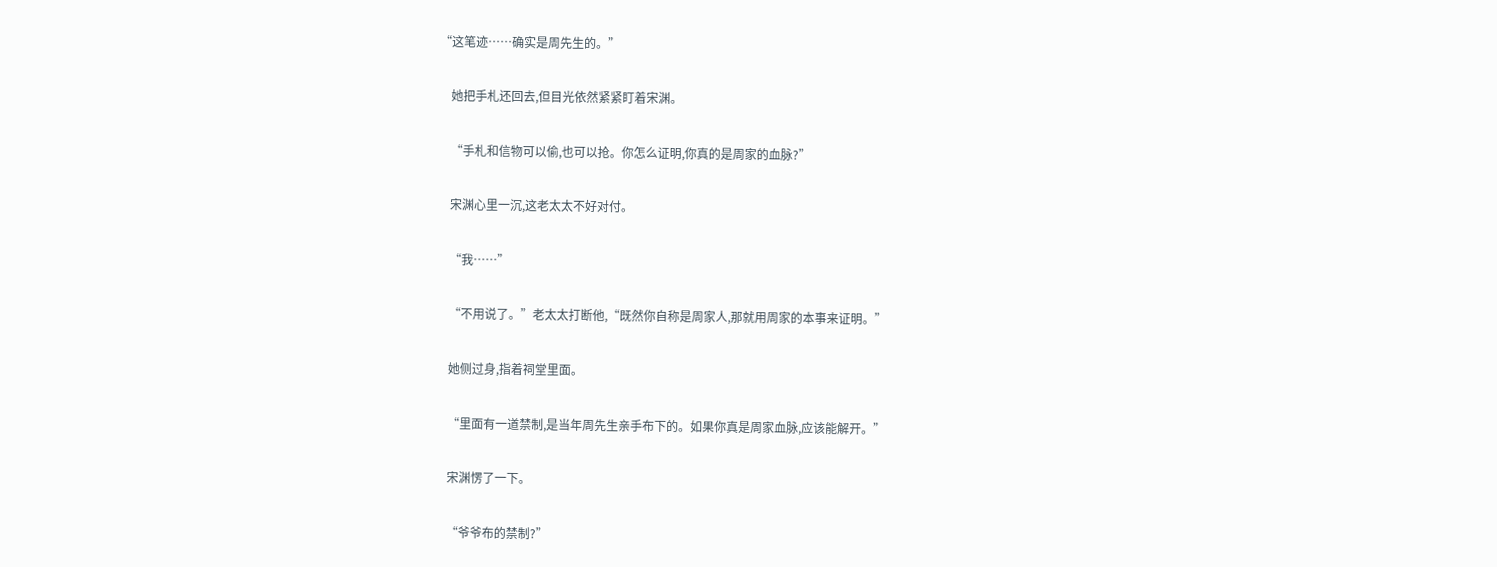“这笔迹……确实是周先生的。”


    她把手札还回去,但目光依然紧紧盯着宋渊。


    “手札和信物可以偷,也可以抢。你怎么证明,你真的是周家的血脉?”


    宋渊心里一沉,这老太太不好对付。


    “我……”


    “不用说了。”老太太打断他,“既然你自称是周家人,那就用周家的本事来证明。”


    她侧过身,指着祠堂里面。


    “里面有一道禁制,是当年周先生亲手布下的。如果你真是周家血脉,应该能解开。”


    宋渊愣了一下。


    “爷爷布的禁制?”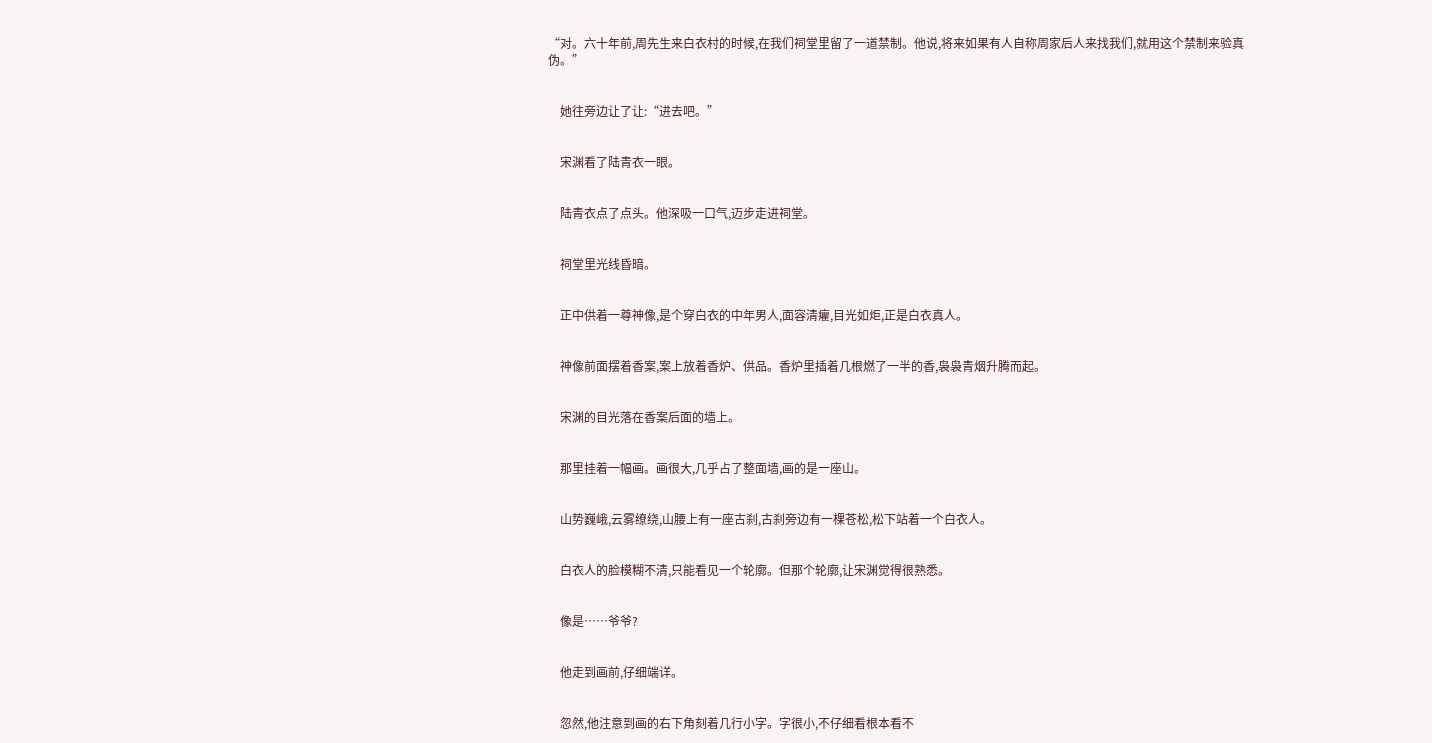“对。六十年前,周先生来白衣村的时候,在我们祠堂里留了一道禁制。他说,将来如果有人自称周家后人来找我们,就用这个禁制来验真伪。”


    她往旁边让了让:“进去吧。”


    宋渊看了陆青衣一眼。


    陆青衣点了点头。他深吸一口气,迈步走进祠堂。


    祠堂里光线昏暗。


    正中供着一尊神像,是个穿白衣的中年男人,面容清癯,目光如炬,正是白衣真人。


    神像前面摆着香案,案上放着香炉、供品。香炉里插着几根燃了一半的香,袅袅青烟升腾而起。


    宋渊的目光落在香案后面的墙上。


    那里挂着一幅画。画很大,几乎占了整面墙,画的是一座山。


    山势巍峨,云雾缭绕,山腰上有一座古刹,古刹旁边有一棵苍松,松下站着一个白衣人。


    白衣人的脸模糊不清,只能看见一个轮廓。但那个轮廓,让宋渊觉得很熟悉。


    像是……爷爷?


    他走到画前,仔细端详。


    忽然,他注意到画的右下角刻着几行小字。字很小,不仔细看根本看不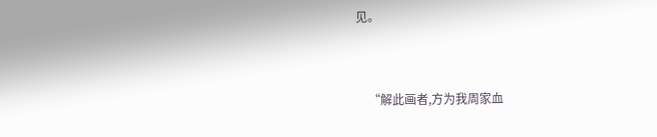见。


    “解此画者,方为我周家血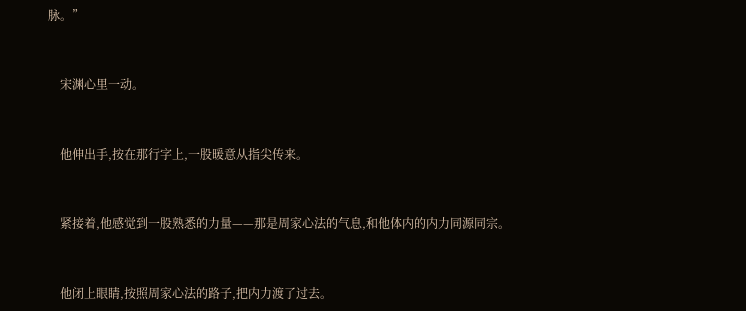脉。”


    宋渊心里一动。


    他伸出手,按在那行字上,一股暖意从指尖传来。


    紧接着,他感觉到一股熟悉的力量——那是周家心法的气息,和他体内的内力同源同宗。


    他闭上眼睛,按照周家心法的路子,把内力渡了过去。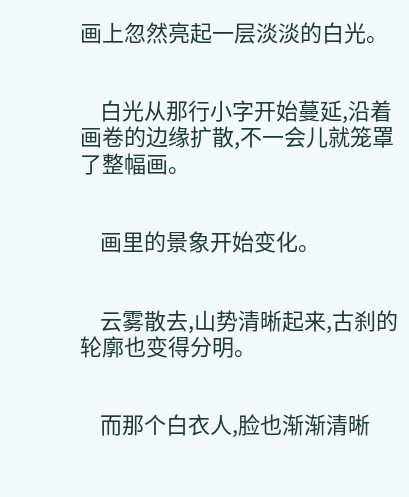画上忽然亮起一层淡淡的白光。


    白光从那行小字开始蔓延,沿着画卷的边缘扩散,不一会儿就笼罩了整幅画。


    画里的景象开始变化。


    云雾散去,山势清晰起来,古刹的轮廓也变得分明。


    而那个白衣人,脸也渐渐清晰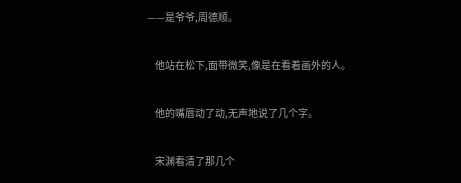——是爷爷,周德顺。


    他站在松下,面带微笑,像是在看着画外的人。


    他的嘴唇动了动,无声地说了几个字。


    宋渊看清了那几个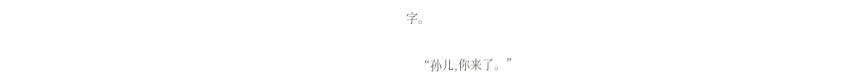字。


    “孙儿,你来了。”